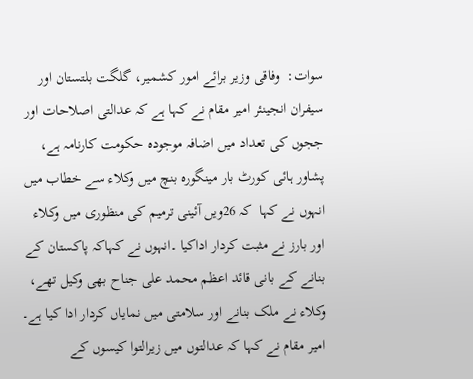سوات:  وفاقی وزیر برائے امور کشمیر، گلگت بلتستان اور سیفران انجینئر امیر مقام نے کہا ہے کہ عدالتی اصلاحات اور ججوں کی تعداد میں اضافہ موجودہ حکومت کارنامہ ہے،
پشاور ہائی کورٹ بار مینگورہ بنچ میں وکلاء سے خطاب میں انہوں نے کہا  کہ 26ویں آئینی ترمیم کی منظوری میں وکلاء اور بارز نے مثبت کردار اداکیا ۔انہوں نے کہاکہ پاکستان کے بنانے کے بانی قائد اعظم محمد علی جناح بھی وکیل تھے، وکلاء نے ملک بنانے اور سلامتی میں نمایاں کردار ادا کیا ہے۔
امیر مقام نے کہا کہ عدالتوں میں زیرالتوا کیسوں کے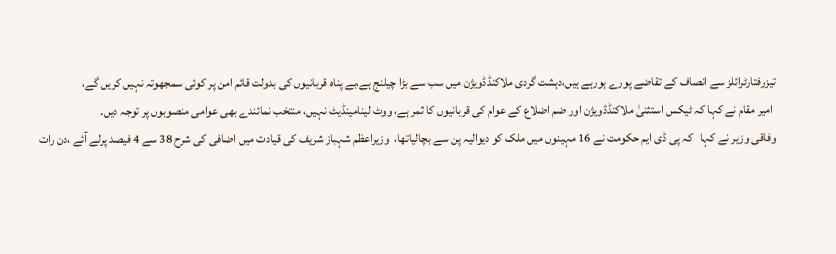تیزرفتارٹرائلز سے انصاف کے تقاضے پورے ہورہے ہیں،دہشت گردی ملاکنڈڈویژن میں سب سے بڑا چیلنج ہے،بے پناہ قربانیوں کی بدولت قائم امن پر کوئی سمجھوتہ نہیں کریں گے،
 امیر مقام نے کہا کہ ٹیکس استثنیٰ ملاکنڈڈویژن اور ضم اضلاع کے عوام کی قربانیوں کا ثمر ہے، ووٹ لینامینڈیٹ نہیں، منتخب نمائندے بھی عوامی منصوبوں پر توجہ دیں۔
وفاقی وزیر نے کہا   کہ پی ڈی ایم حکومت نے 16 مہینوں میں ملک کو دیوالیہ پن سے بچالیاتھا،  وزیراعظم شہباز شریف کی قیادت میں اضافی کی شرح 38 سے 4 فیصد پرلے آئے ،دن رات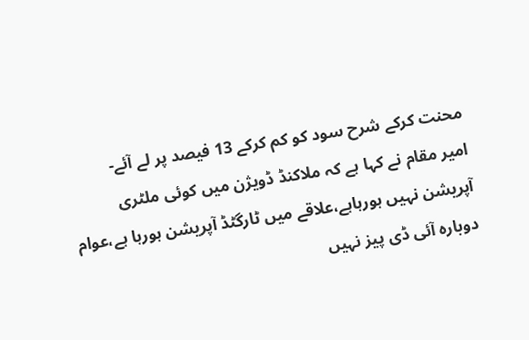محنت کرکے شرح سود کو کم کرکے 13 فیصد پر لے آئے-
امیر مقام نے کہا ہے کہ ملاکنڈ ڈویژن میں کوئی ملٹری آپریشن نہیں ہورہاہے،علاقے میں ٹارگٹڈ آپریشن ہورہا ہے،عوام دوبارہ آئی ڈی پیز نہیں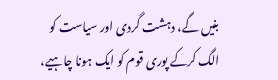بنیں گے، دہشت گردی اور سیاست کو الگ کرکے پوری قوم کو ایک ہونا چاہیے،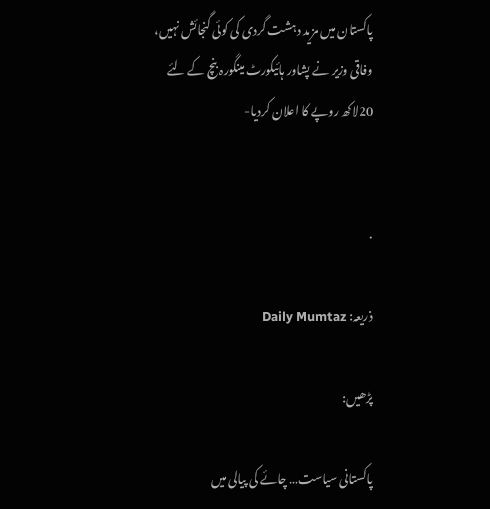پاکستان میں مزید دہشت گردی کی کوئی گنجائش نہیں،
وفاقی وزیر نے پشاور ہائیکورٹ مینگورہ بنچ کے لئے 20لاکھ روپے کا اعلان کردیا-


.

ذریعہ: Daily Mumtaz

پڑھیں:

پاکستانی سیاست… چائے کی پیالی میں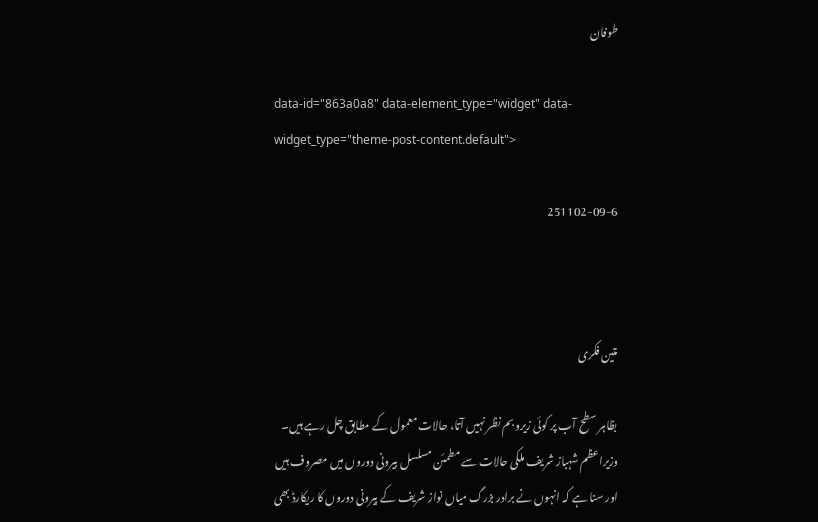طوفان

data-id="863a0a8" data-element_type="widget" data-widget_type="theme-post-content.default">

251102-09-6



متین فکری

بظاہر سطح آب پر کوئی زیرو بم نظر نہیں آتا، حالات معمول کے مطابق چل رہے ہیں۔ وزیراعظم شہباز شریف ملکی حالات سے مطمئن مسلسل بیرونی دوروں میں مصروف ہیں اور سنا ہے کہ انہوں نے برادر بزرگ میاں نواز شریف کے بیرونی دوروں کا ریکارڈ بھی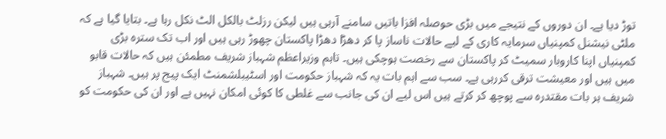توڑ دیا ہے۔ ان دوروں کے نتیجے میں بڑی حوصلہ افزا باتیں سامنے آرہی ہیں لیکن رزلٹ بالکل الٹ نکل رہا ہے۔ بتایا گیا ہے کہ ملٹی نیشنل کمپنیاں سرمایہ کاری کے لیے حالات ناساز پا کر دھڑا دھڑا پاکستان چھوڑ رہی ہیں اور اب تک سترہ بڑی کمپنیاں اپنا کاروبار سمیٹ کر پاکستان سے رخصت ہوچکی ہیں۔ تاہم وزیراعظم شہباز شریف مطمئن ہیں کہ حالات قابو میں ہیں اور معیشت ترقی کررہی ہے۔ سب سے اہم بات یہ کہ شہباز حکومت اور اسٹیبلشمنٹ ایک پیج پر ہیں۔ شہباز شریف ہر بات مقتدرہ سے پوچھ کر کرتے ہیں اس لیے ان کی جانب سے غلطی کا کوئی امکان نہیں ہے اور ان کی حکومت کو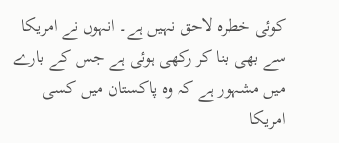کوئی خطرہ لاحق نہیں ہے۔ انہوں نے امریکا سے بھی بنا کر رکھی ہوئی ہے جس کے بارے میں مشہور ہے کہ وہ پاکستان میں کسی امریکا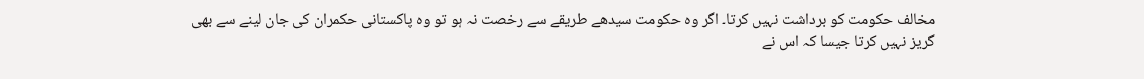مخالف حکومت کو برداشت نہیں کرتا۔ اگر وہ حکومت سیدھے طریقے سے رخصت نہ ہو تو وہ پاکستانی حکمران کی جان لینے سے بھی گریز نہیں کرتا جیسا کہ اس نے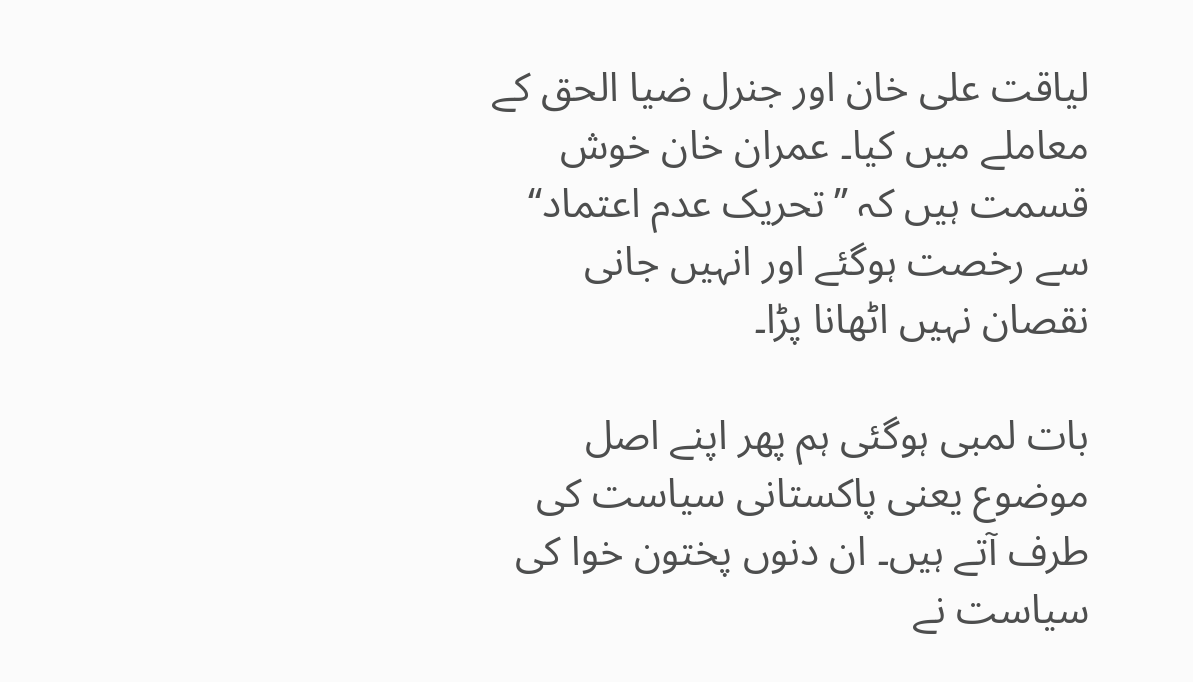لیاقت علی خان اور جنرل ضیا الحق کے معاملے میں کیا۔ عمران خان خوش قسمت ہیں کہ ’’تحریک عدم اعتماد‘‘ سے رخصت ہوگئے اور انہیں جانی نقصان نہیں اٹھانا پڑا۔

بات لمبی ہوگئی ہم پھر اپنے اصل موضوع یعنی پاکستانی سیاست کی طرف آتے ہیں۔ ان دنوں پختون خوا کی سیاست نے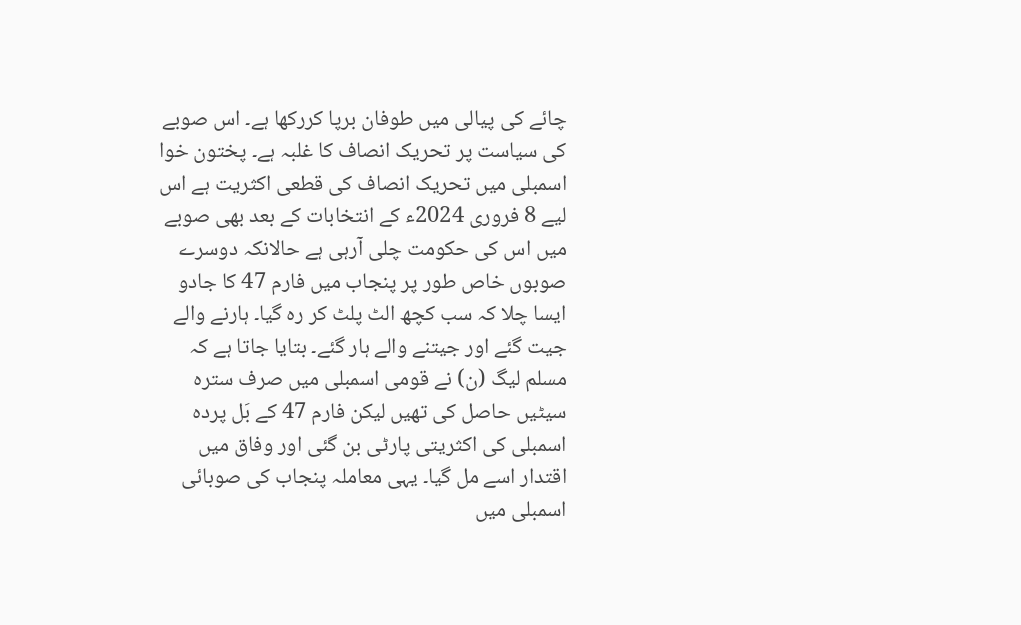چائے کی پیالی میں طوفان برپا کررکھا ہے۔ اس صوبے کی سیاست پر تحریک انصاف کا غلبہ ہے۔ پختون خوا اسمبلی میں تحریک انصاف کی قطعی اکثریت ہے اس لیے 8 فروری 2024ء کے انتخابات کے بعد بھی صوبے میں اس کی حکومت چلی آرہی ہے حالانکہ دوسرے صوبوں خاص طور پر پنجاب میں فارم 47 کا جادو ایسا چلا کہ سب کچھ الٹ پلٹ کر رہ گیا۔ ہارنے والے جیت گئے اور جیتنے والے ہار گئے۔ بتایا جاتا ہے کہ مسلم لیگ (ن) نے قومی اسمبلی میں صرف سترہ سیٹیں حاصل کی تھیں لیکن فارم 47 کے بَل پردہ اسمبلی کی اکثریتی پارٹی بن گئی اور وفاق میں اقتدار اسے مل گیا۔ یہی معاملہ پنجاب کی صوبائی اسمبلی میں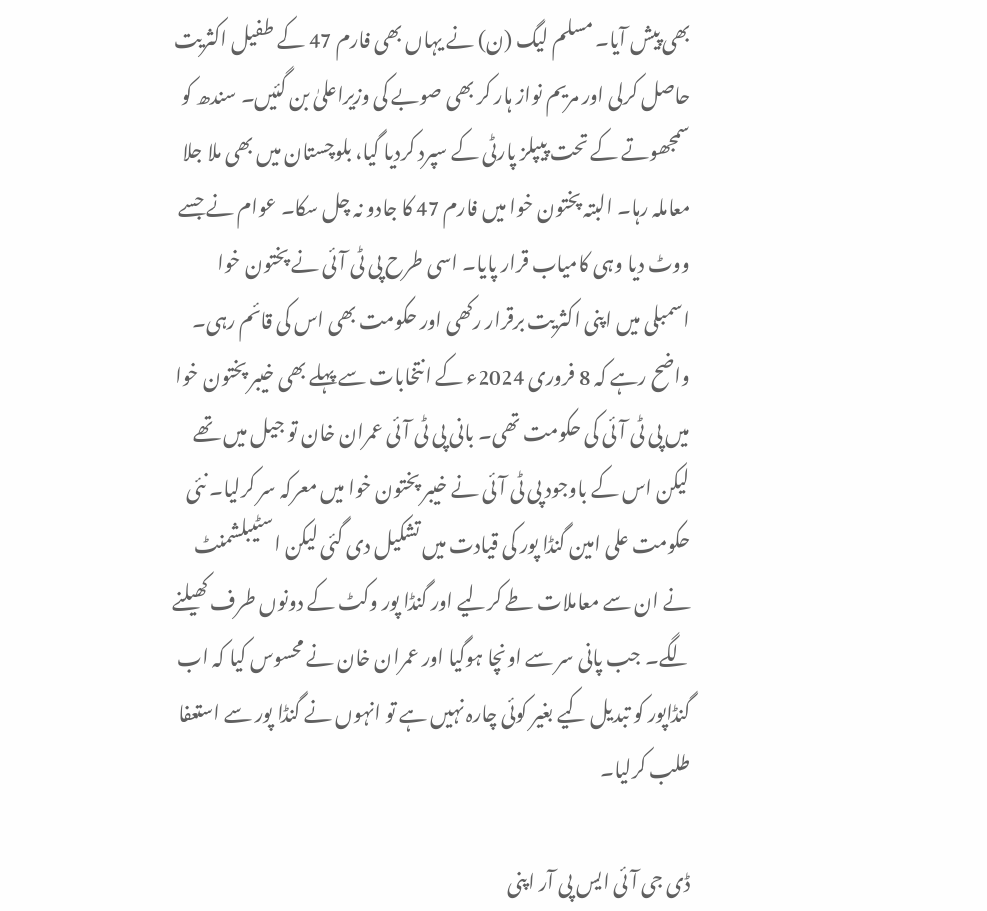بھی پیش آیا۔ مسلم لیگ (ن) نے یہاں بھی فارم 47 کے طفیل اکثریت حاصل کرلی اور مریم نواز ہار کر بھی صوبے کی وزیراعلیٰ بن گئیں۔ سندھ کو سمجھوتے کے تحت پیپلز پارٹی کے سپرد کردیا گیا، بلوچستان میں بھی ملا جلا معاملہ رہا۔ البتہ پختون خوا میں فارم 47 کا جادو نہ چل سکا۔ عوام نے جسے ووٹ دیا وہی کامیاب قرار پایا۔ اسی طرح پی ٹی آئی نے پختون خوا اسمبلی میں اپنی اکثریت برقرار رکھی اور حکومت بھی اس کی قائم رہی۔ واضح رہے کہ 8 فروری 2024ء کے انتخابات سے پہلے بھی خیبر پختون خوا میں پی ٹی آئی کی حکومت تھی۔ بانی پی ٹی آئی عمران خان تو جیل میں تھے لیکن اس کے باوجود پی ٹی آئی نے خیبر پختون خوا میں معرکہ سر کرلیا۔ نئی حکومت علی امین گنڈا پور کی قیادت میں تشکیل دی گئی لیکن اسٹیبلشمنٹ نے ان سے معاملات طے کرلیے اور گنڈا پور وکٹ کے دونوں طرف کھیلنے لگے۔ جب پانی سر سے اونچا ہوگیا اور عمران خان نے محسوس کیا کہ اب گنڈاپور کو تبدیل کیے بغیر کوئی چارہ نہیں ہے تو انہوں نے گنڈا پور سے استعفا طلب کرلیا۔

ڈی جی آئی ایس پی آر اپنی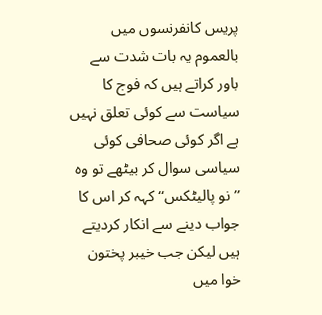پریس کانفرنسوں میں بالعموم یہ بات شدت سے باور کراتے ہیں کہ فوج کا سیاست سے کوئی تعلق نہیں ہے اگر کوئی صحافی کوئی سیاسی سوال کر بیٹھے تو وہ ’’نو پالیٹکس‘‘ کہہ کر اس کا جواب دینے سے انکار کردیتے ہیں لیکن جب خیبر پختون خوا میں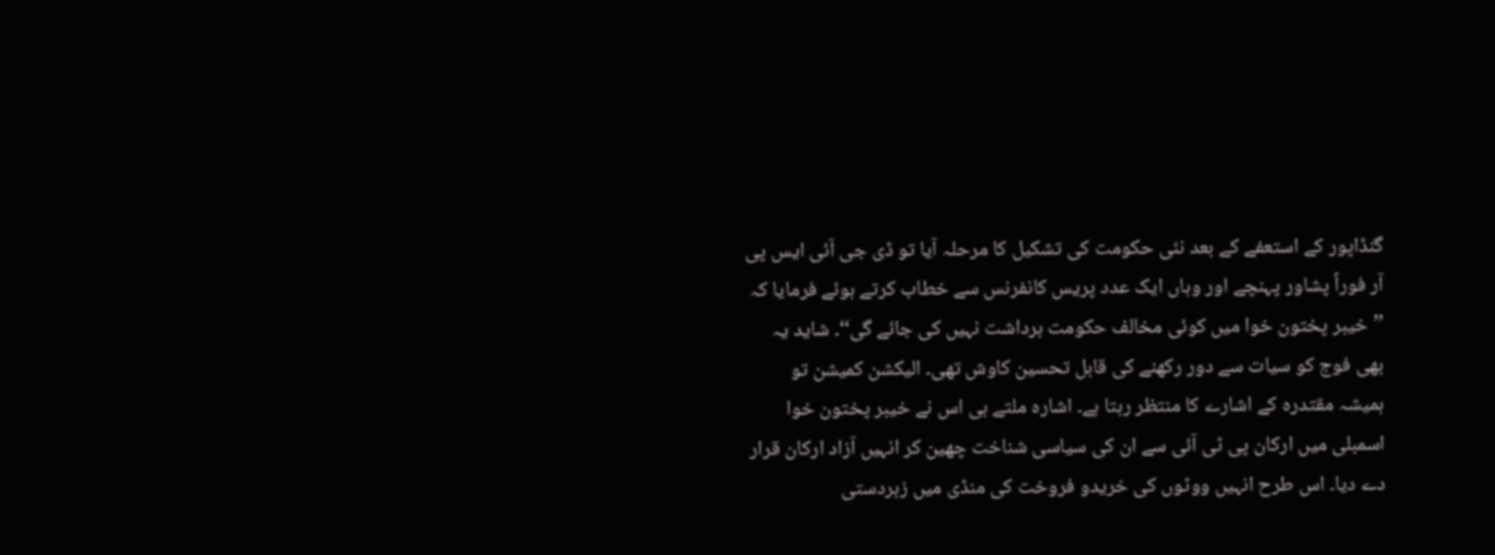گنڈاپور کے استعفے کے بعد نئی حکومت کی تشکیل کا مرحلہ آیا تو ڈی جی آئی ایس پی آر فوراً پشاور پہنچے اور وہاں ایک عدد پریس کانفرنس سے خطاب کرتے ہوئے فرمایا کہ ’’خیبر پختون خوا میں کوئی مخالف حکومت برداشت نہیں کی جائے گی‘‘۔ شاید یہ بھی فوج کو سیات سے دور رکھنے کی قابل تحسین کاوش تھی۔ الیکشن کمیشن تو ہمیشہ مقتدرہ کے اشارے کا منتظر رہتا ہے۔ اشارہ ملتے ہی اس نے خیبر پختون خوا اسمبلی میں ارکان پی ٹی آئی سے ان کی سیاسی شناخت چھین کر انہیں آزاد ارکان قرار دے دیا۔ اس طرح انہیں ووٹوں کی خریدو فروخت کی منڈی میں زبردستی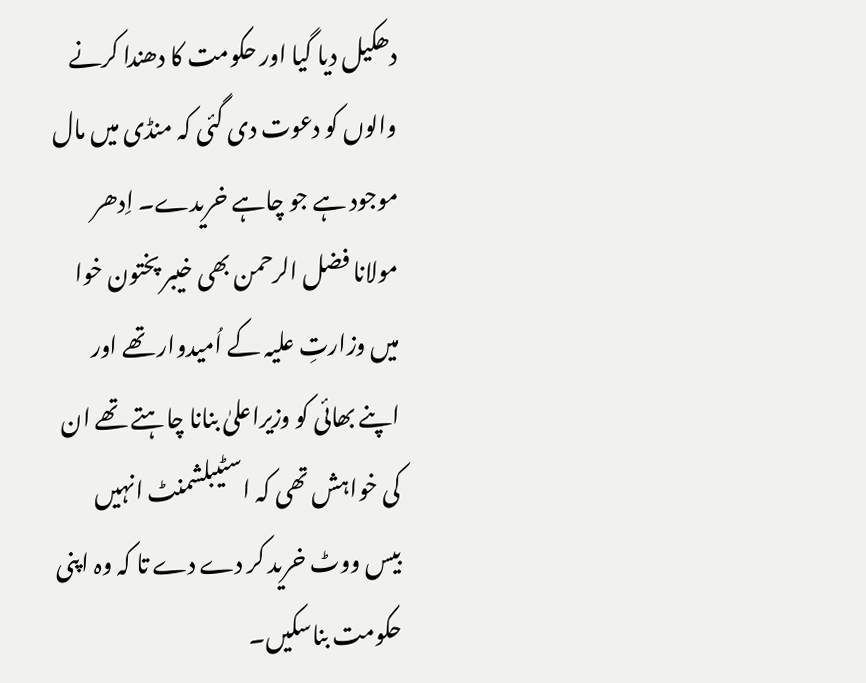دھکیل دیا گیا اور حکومت کا دھندا کرنے والوں کو دعوت دی گئی کہ منڈی میں مال موجود ہے جو چاہے خریدے۔ اِدھر مولانا فضل الرحمن بھی خیبر پختون خوا میں وزارتِ علیہ کے اُمیدوار تھے اور اپنے بھائی کو وزیراعلیٰ بنانا چاہتے تھے ان کی خواہش تھی کہ اسٹیبلشمنٹ انہیں بیس ووٹ خرید کر دے دے تا کہ وہ اپنی حکومت بناسکیں۔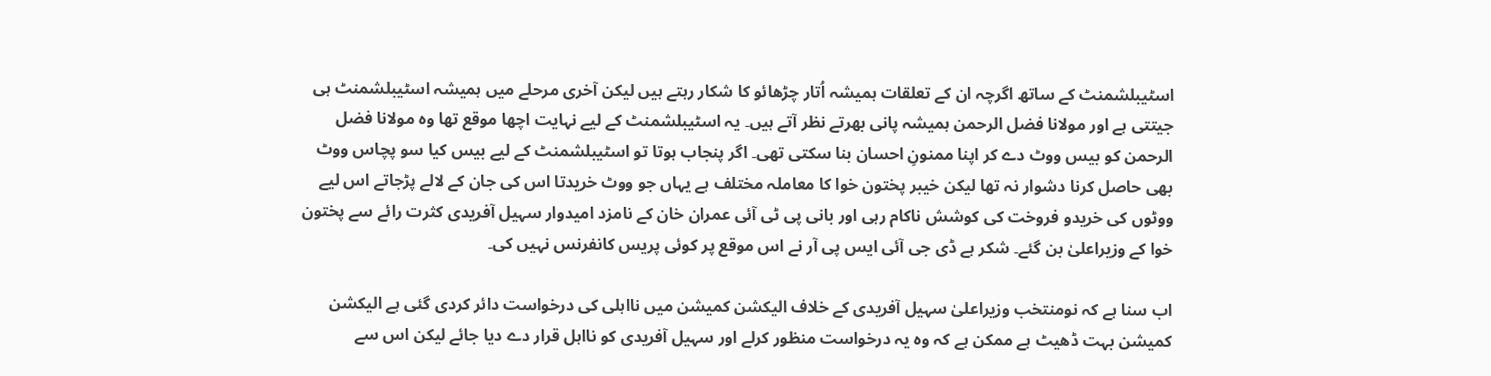اسٹیبلشمنٹ کے ساتھ اگرچہ ان کے تعلقات ہمیشہ اُتار چڑھائو کا شکار رہتے ہیں لیکن آخری مرحلے میں ہمیشہ اسٹیبلشمنٹ ہی جیتتی ہے اور مولانا فضل الرحمن ہمیشہ پانی بھرتے نظر آتے ہیں۔ یہ اسٹیبلشمنٹ کے لیے نہایت اچھا موقع تھا وہ مولانا فضل الرحمن کو بیس ووٹ دے کر اپنا ممنونِ احسان بنا سکتی تھی۔ اگر پنجاب ہوتا تو اسٹیبلشمنٹ کے لیے بیس کیا سو پچاس ووٹ بھی حاصل کرنا دشوار نہ تھا لیکن خیبر پختون خوا کا معاملہ مختلف ہے یہاں جو ووٹ خریدتا اس کی جان کے لالے پڑجاتے اس لیے ووٹوں کی خریدو فروخت کی کوشش ناکام رہی اور بانی پی ٹی آئی عمران خان کے نامزد امیدوار سہیل آفریدی کثرت رائے سے پختون خوا کے وزیراعلیٰ بن گئے۔ شکر ہے ڈی جی آئی ایس پی آر نے اس موقع پر کوئی پریس کانفرنس نہیں کی۔

اب سنا ہے کہ نومنتخب وزیراعلیٰ سہیل آفریدی کے خلاف الیکشن کمیشن میں نااہلی کی درخواست دائر کردی گئی ہے الیکشن کمیشن بہت ڈھیٹ ہے ممکن ہے کہ وہ یہ درخواست منظور کرلے اور سہیل آفریدی کو نااہل قرار دے دیا جائے لیکن اس سے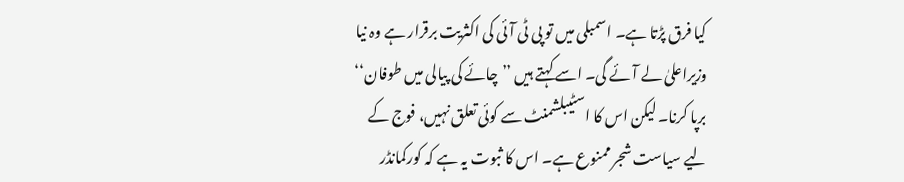کیا فرق پڑتا ہے۔ اسمبلی میں تو پی ٹی آئی کی اکثریت برقرار ہے وہ نیا وزیراعلیٰ لے آئے گی۔ اسے کہتے ہیں ’’چائے کی پیالی میں طوفان‘‘ برپا کرنا۔ لیکن اس کا اسٹیبلشمنٹ سے کوئی تعلق نہیں، فوج کے لیے سیاست شجر ممنوع ہے۔ اس کا ثبوت یہ ہے کہ کورکمانڈر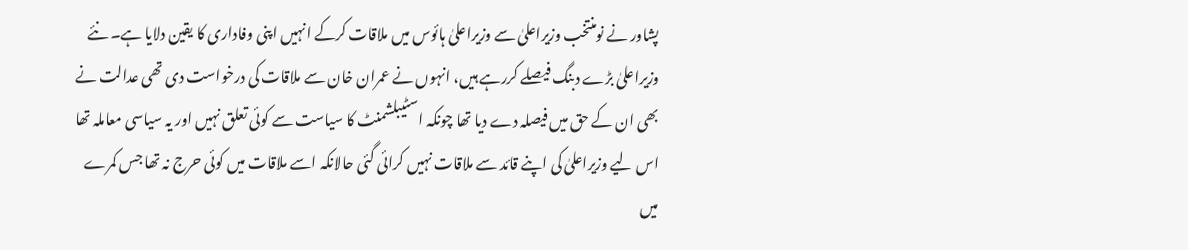پشاور نے نومنتخب وزیراعلیٰ سے وزیراعلیٰ ہائوس میں ملاقات کرکے انہیں اپنی وفاداری کا یقین دلایا ہے۔ نئے وزیراعلیٰ بڑے دبنگ فیصلے کررہے ہیں، انہوں نے عمران خان سے ملاقات کی درخواست دی تھی عدالت نے بھی ان کے حق میں فیصلہ دے دیا تھا چونکہ اسٹیبلشمنٹ کا سیاست سے کوئی تعلق نہیں اور یہ سیاسی معاملہ تھا اس لیے وزیراعلیٰ کی اپنے قائد سے ملاقات نہیں کرائی گئی حالانکہ اسے ملاقات میں کوئی حرج نہ تھا جس کمرے میں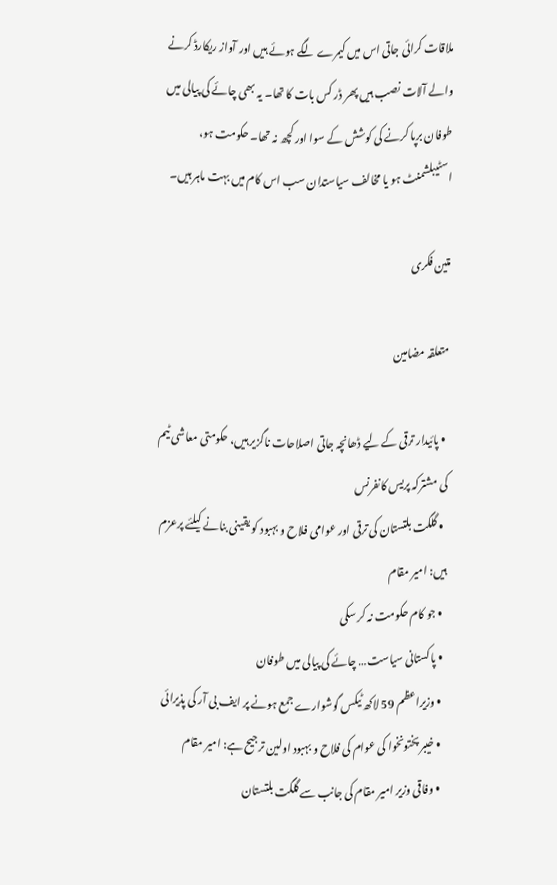ملاقات کرائی جاتی اس میں کیمرے لگے ہوئے ہیں اور آواز ریکارڈ کرنے والے آلات نصب ہیں پھر ڈر کس بات کا تھا۔ یہ بھی چائے کی پیالی میں طوفان برپا کرنے کی کوشش کے سوا اور کچھ نہ تھا۔ حکومت ہو، اسٹیبلشمنٹ ہو یا مخالف سیاستدان سب اس کام میں بہت ماہر ہیں۔

متین فکری

متعلقہ مضامین

  • پائیدار ترقی کے لیے ڈھانچہ جاتی اصلاحات ناگزیر ہیں، حکومتی معاشی ٹیم کی مشترکہ پریس کانفرنس
  • گلگت بلتستان کی ترقی اور عوامی فلاح و بہبود کو یقینی بنانے کیلئے پرعزم ہیں: امیر مقام
  • جو کام حکومت نہ کر سکی
  • پاکستانی سیاست… چائے کی پیالی میں طوفان
  • وزیراعظم 59 لاکھ ٹیکس گوشوارے جمع ہونے پر ایف بی آر کی پذیرائی
  • خیبر پختونخوا کی عوام کی فلاح و بہبود اولین ترجیح ہے: امیر مقام
  • وفاقی وزیر امیر مقام کی جانب سے گلگت بلتستان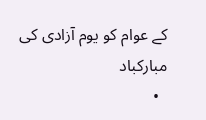کے عوام کو یوم آزادی کی مبارکباد
  •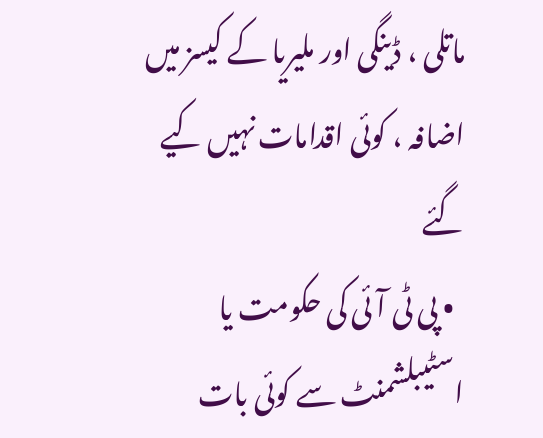ماتلی ، ڈینگی اور ملیریا کے کیسز میں اضافہ ، کوئی اقدامات نہیں کیے گئے
  • پی ٹی آئی کی حکومت یا اسٹیبلشمنٹ سے کوئی بات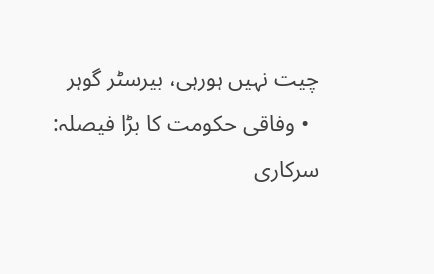چیت نہیں ہورہی، بیرسٹر گوہر
  • وفاقی حکومت کا بڑا فیصلہ: سرکاری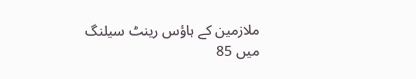ملازمین کے ہاؤس رینٹ سیلنگ میں 85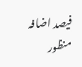فیصد اضافہ منظور